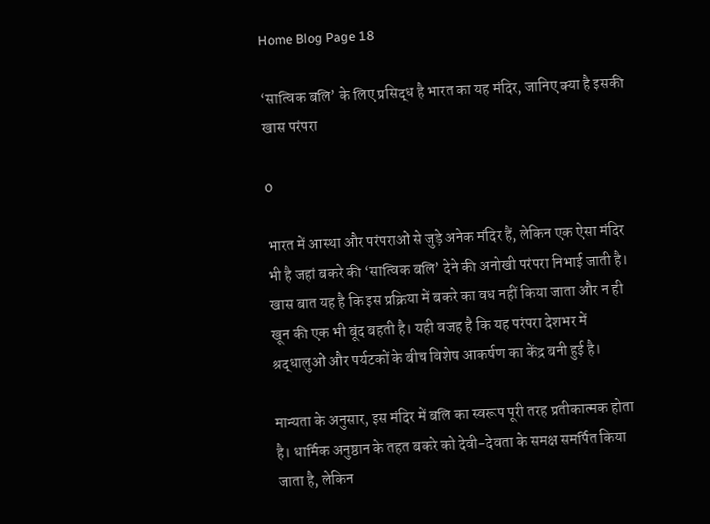Home Blog Page 18

‘सात्विक बलि’ के लिए प्रसिद्ध है भारत का यह मंदिर, जानिए क्या है इसकी खास परंपरा

0

भारत में आस्था और परंपराओं से जुड़े अनेक मंदिर हैं, लेकिन एक ऐसा मंदिर भी है जहां बकरे की ‘सात्विक बलि’ देने की अनोखी परंपरा निभाई जाती है। खास बात यह है कि इस प्रक्रिया में बकरे का वध नहीं किया जाता और न ही खून की एक भी बूंद बहती है। यही वजह है कि यह परंपरा देशभर में श्रद्धालुओं और पर्यटकों के बीच विशेष आकर्षण का केंद्र बनी हुई है।

मान्यता के अनुसार, इस मंदिर में बलि का स्वरूप पूरी तरह प्रतीकात्मक होता है। धार्मिक अनुष्ठान के तहत बकरे को देवी-देवता के समक्ष समर्पित किया जाता है, लेकिन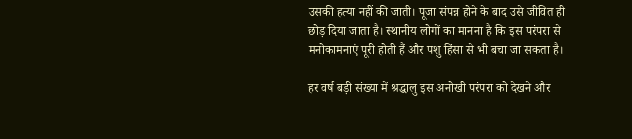उसकी हत्या नहीं की जाती। पूजा संपन्न होने के बाद उसे जीवित ही छोड़ दिया जाता है। स्थानीय लोगों का मानना है कि इस परंपरा से मनोकामनाएं पूरी होती हैं और पशु हिंसा से भी बचा जा सकता है।

हर वर्ष बड़ी संख्या में श्रद्धालु इस अनोखी परंपरा को देखने और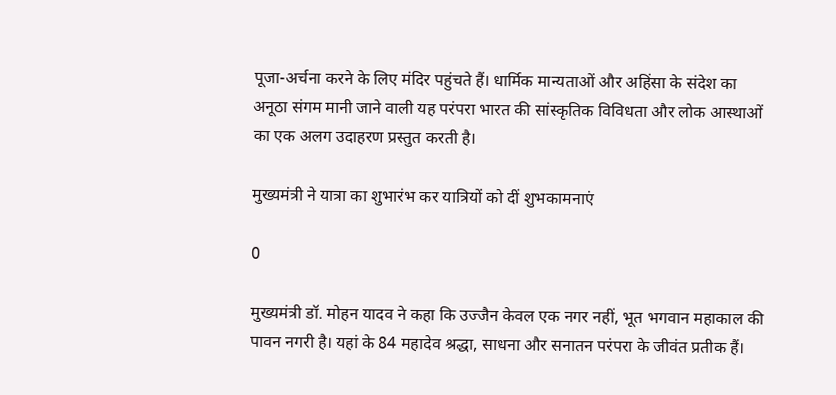पूजा-अर्चना करने के लिए मंदिर पहुंचते हैं। धार्मिक मान्यताओं और अहिंसा के संदेश का अनूठा संगम मानी जाने वाली यह परंपरा भारत की सांस्कृतिक विविधता और लोक आस्थाओं का एक अलग उदाहरण प्रस्तुत करती है।

मुख्यमंत्री ने यात्रा का शुभारंभ कर यात्रियों को दीं शुभकामनाएं

0

मुख्यमंत्री डॉ. मोहन यादव ने कहा कि उज्जैन केवल एक नगर नहीं, भूत भगवान महाकाल की पावन नगरी है। यहां के 84 महादेव श्रद्धा, साधना और सनातन परंपरा के जीवंत प्रतीक हैं।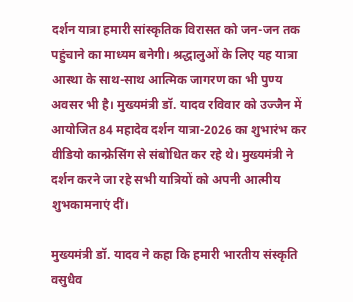दर्शन यात्रा हमारी सांस्कृतिक विरासत को जन-जन तक पहुंचाने का माध्यम बनेगी। श्रद्धालुओं के लिए यह यात्रा आस्था के साथ-साथ आत्मिक जागरण का भी पुण्य अवसर भी है। मुख्यमंत्री डॉ. यादव रविवार को उज्जैन में आयोजित 84 महादेव दर्शन यात्रा-2026 का शुभारंभ कर वीडियो कान्फ्रेसिंग से संबोधित कर रहे थे। मुख्यमंत्री ने दर्शन करने जा रहे सभी यात्रियों को अपनी आत्मीय शुभकामनाएं दीं।

मुख्यमंत्री डॉ. यादव ने कहा कि हमारी भारतीय संस्कृति वसुधैव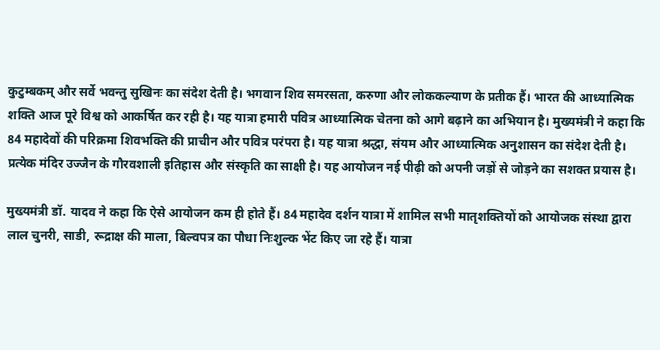कुटुम्बकम् और सर्वे भवन्तु सुखिनः का संदेश देती है। भगवान शिव समरसता, करुणा और लोककल्याण के प्रतीक हैं। भारत की आध्यात्मिक शक्ति आज पूरे विश्व को आकर्षित कर रही है। यह यात्रा हमारी पवित्र आध्यात्मिक चेतना को आगे बढ़ाने का अभियान है। मुख्यमंत्री ने कहा कि 84 महादेवों की परिक्रमा शिवभक्ति की प्राचीन और पवित्र परंपरा है। यह यात्रा श्रद्धा, संयम और आध्यात्मिक अनुशासन का संदेश देती है। प्रत्येक मंदिर उज्जैन के गौरवशाली इतिहास और संस्कृति का साक्षी है। यह आयोजन नई पीढ़ी को अपनी जड़ों से जोड़ने का सशक्त प्रयास है।

मुख्यमंत्री डॉ. यादव ने कहा कि ऐसे आयोजन कम ही होते हैं। 84 महादेव दर्शन यात्रा में शामिल सभी मातृशक्तियों को आयोजक संस्था द्वारा लाल चुनरी, साडी, रूद्राक्ष की माला, बिल्वपत्र का पौधा निःशुल्क भेंट किए जा रहे हैं। यात्रा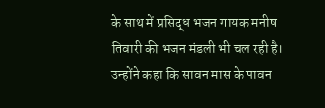के साथ में प्रसिद्ध भजन गायक मनीष तिवारी की भजन मंडली भी चल रही है। उन्होंने कहा कि सावन मास के पावन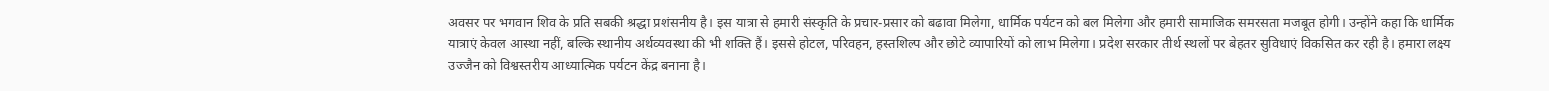अवसर पर भगवान शिव के प्रति सबकी श्रद्धा प्रशंसनीय है। इस यात्रा से हमारी संस्कृति के प्रचार-प्रसार को बढावा मिलेगा, धार्मिक पर्यटन को बल मिलेगा और हमारी सामाजिक समरसता मजबूत होगी। उन्होंने कहा कि धार्मिक यात्राएं केवल आस्था नहीं, बल्कि स्थानीय अर्थव्यवस्था की भी शक्ति हैं। इससे होटल, परिवहन, हस्तशिल्प और छोटे व्यापारियों को लाभ मिलेगा। प्रदेश सरकार तीर्थ स्थलों पर बेहतर सुविधाएं विकसित कर रही है। हमारा लक्ष्य उज्जैन को विश्वस्तरीय आध्यात्मिक पर्यटन केंद्र बनाना है।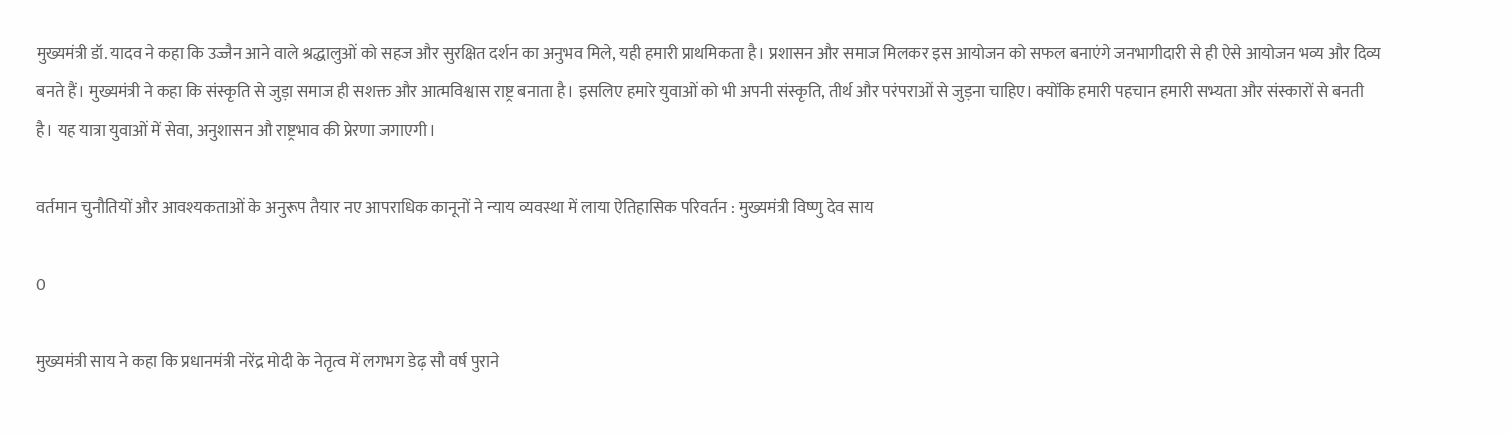मुख्यमंत्री डॉ. यादव ने कहा कि उज्जैन आने वाले श्रद्धालुओं को सहज और सुरक्षित दर्शन का अनुभव मिले, यही हमारी प्राथमिकता है। प्रशासन और समाज मिलकर इस आयोजन को सफल बनाएंगे जनभागीदारी से ही ऐसे आयोजन भव्य और दिव्य बनते हैं। मुख्यमंत्री ने कहा कि संस्कृति से जुड़ा समाज ही सशक्त और आत्मविश्वास राष्ट्र बनाता है। इसलिए हमारे युवाओं को भी अपनी संस्कृति, तीर्थ और परंपराओं से जुड़ना चाहिए। क्योंकि हमारी पहचान हमारी सभ्यता और संस्कारों से बनती है। यह यात्रा युवाओं में सेवा, अनुशासन औ राष्ट्रभाव की प्रेरणा जगाएगी।

वर्तमान चुनौतियों और आवश्यकताओं के अनुरूप तैयार नए आपराधिक कानूनों ने न्याय व्यवस्था में लाया ऐतिहासिक परिवर्तन : मुख्यमंत्री विष्णु देव साय

0

मुख्यमंत्री साय ने कहा कि प्रधानमंत्री नरेंद्र मोदी के नेतृत्व में लगभग डेढ़ सौ वर्ष पुराने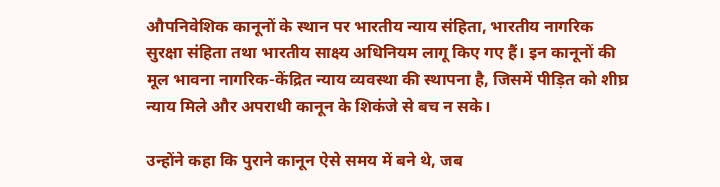औपनिवेशिक कानूनों के स्थान पर भारतीय न्याय संहिता, भारतीय नागरिक सुरक्षा संहिता तथा भारतीय साक्ष्य अधिनियम लागू किए गए हैं। इन कानूनों की मूल भावना नागरिक-केंद्रित न्याय व्यवस्था की स्थापना है, जिसमें पीड़ित को शीघ्र न्याय मिले और अपराधी कानून के शिकंजे से बच न सके।

उन्होंने कहा कि पुराने कानून ऐसे समय में बने थे, जब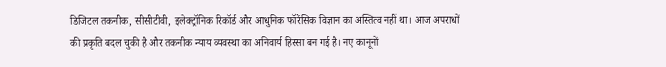डिजिटल तकनीक, सीसीटीवी, इलेक्ट्रॉनिक रिकॉर्ड और आधुनिक फॉरेंसिक विज्ञान का अस्तित्व नहीं था। आज अपराधों की प्रकृति बदल चुकी है और तकनीक न्याय व्यवस्था का अनिवार्य हिस्सा बन गई है। नए कानूनों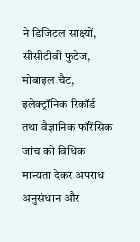ने डिजिटल साक्ष्यों, सीसीटीवी फुटेज, मोबाइल चैट, इलेक्ट्रॉनिक रिकॉर्ड तथा वैज्ञानिक फॉरेंसिक जांच को विधिक मान्यता देकर अपराध अनुसंधान और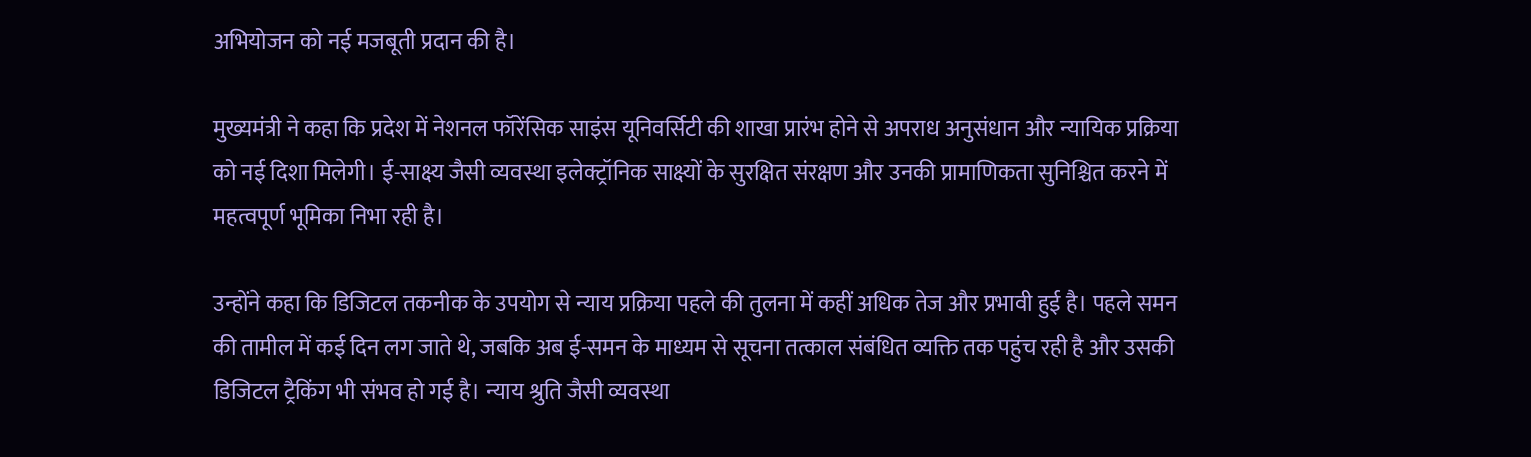अभियोजन को नई मजबूती प्रदान की है।

मुख्यमंत्री ने कहा कि प्रदेश में नेशनल फॉरेंसिक साइंस यूनिवर्सिटी की शाखा प्रारंभ होने से अपराध अनुसंधान और न्यायिक प्रक्रिया को नई दिशा मिलेगी। ई-साक्ष्य जैसी व्यवस्था इलेक्ट्रॉनिक साक्ष्यों के सुरक्षित संरक्षण और उनकी प्रामाणिकता सुनिश्चित करने में महत्वपूर्ण भूमिका निभा रही है।

उन्होंने कहा कि डिजिटल तकनीक के उपयोग से न्याय प्रक्रिया पहले की तुलना में कहीं अधिक तेज और प्रभावी हुई है। पहले समन की तामील में कई दिन लग जाते थे, जबकि अब ई-समन के माध्यम से सूचना तत्काल संबंधित व्यक्ति तक पहुंच रही है और उसकी डिजिटल ट्रैकिंग भी संभव हो गई है। न्याय श्रुति जैसी व्यवस्था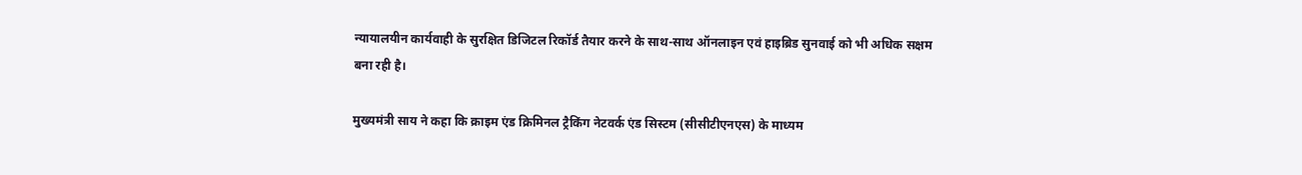न्यायालयीन कार्यवाही के सुरक्षित डिजिटल रिकॉर्ड तैयार करने के साथ-साथ ऑनलाइन एवं हाइब्रिड सुनवाई को भी अधिक सक्षम बना रही है।

मुख्यमंत्री साय ने कहा कि क्राइम एंड क्रिमिनल ट्रैकिंग नेटवर्क एंड सिस्टम (सीसीटीएनएस) के माध्यम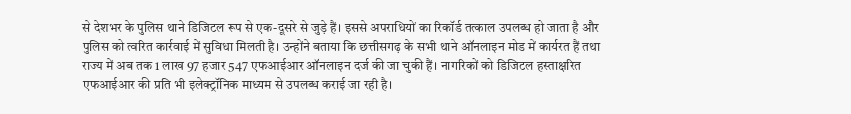से देशभर के पुलिस थाने डिजिटल रूप से एक-दूसरे से जुड़े हैं। इससे अपराधियों का रिकॉर्ड तत्काल उपलब्ध हो जाता है और पुलिस को त्वरित कार्रवाई में सुविधा मिलती है। उन्होंने बताया कि छत्तीसगढ़ के सभी थाने ऑनलाइन मोड में कार्यरत हैं तथा राज्य में अब तक 1 लाख 97 हजार 547 एफआईआर ऑनलाइन दर्ज की जा चुकी हैं। नागरिकों को डिजिटल हस्ताक्षरित एफआईआर की प्रति भी इलेक्ट्रॉनिक माध्यम से उपलब्ध कराई जा रही है।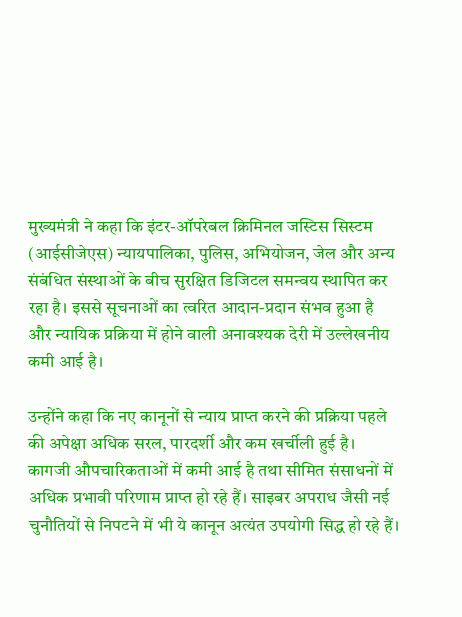मुख्यमंत्री ने कहा कि इंटर-ऑपरेबल क्रिमिनल जस्टिस सिस्टम (आईसीजेएस) न्यायपालिका, पुलिस, अभियोजन, जेल और अन्य संबंधित संस्थाओं के बीच सुरक्षित डिजिटल समन्वय स्थापित कर रहा है। इससे सूचनाओं का त्वरित आदान-प्रदान संभव हुआ है और न्यायिक प्रक्रिया में होने वाली अनावश्यक देरी में उल्लेखनीय कमी आई है।

उन्होंने कहा कि नए कानूनों से न्याय प्राप्त करने की प्रक्रिया पहले की अपेक्षा अधिक सरल, पारदर्शी और कम खर्चीली हुई है। कागजी औपचारिकताओं में कमी आई है तथा सीमित संसाधनों में अधिक प्रभावी परिणाम प्राप्त हो रहे हैं। साइबर अपराध जैसी नई चुनौतियों से निपटने में भी ये कानून अत्यंत उपयोगी सिद्ध हो रहे हैं।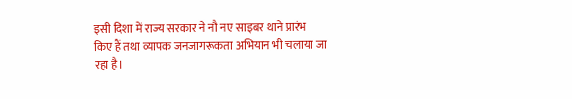इसी दिशा में राज्य सरकार ने नौ नए साइबर थाने प्रारंभ किए हैं तथा व्यापक जनजागरूकता अभियान भी चलाया जा रहा है।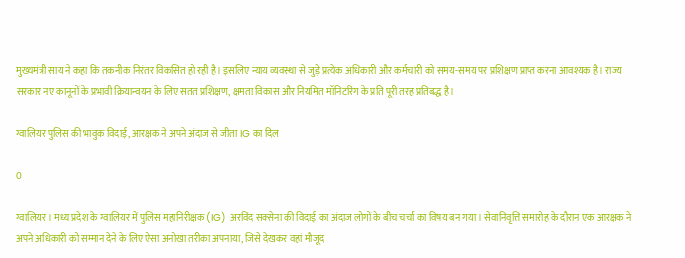मुख्यमंत्री साय ने कहा कि तकनीक निरंतर विकसित हो रही है। इसलिए न्याय व्यवस्था से जुड़े प्रत्येक अधिकारी और कर्मचारी को समय-समय पर प्रशिक्षण प्राप्त करना आवश्यक है। राज्य सरकार नए कानूनों के प्रभावी क्रियान्वयन के लिए सतत प्रशिक्षण, क्षमता विकास और नियमित मॉनिटरिंग के प्रति पूरी तरह प्रतिबद्ध है।

ग्वालियर पुलिस की भावुक विदाई, आरक्षक ने अपने अंदाज से जीता IG का दिल

0

ग्वालियर। मध्य प्रदेश के ग्वालियर में पुलिस महानिरीक्षक (IG) अरविंद सक्सेना की विदाई का अंदाज लोगों के बीच चर्चा का विषय बन गया। सेवानिवृत्ति समारोह के दौरान एक आरक्षक ने अपने अधिकारी को सम्मान देने के लिए ऐसा अनोखा तरीका अपनाया, जिसे देखकर वहां मौजूद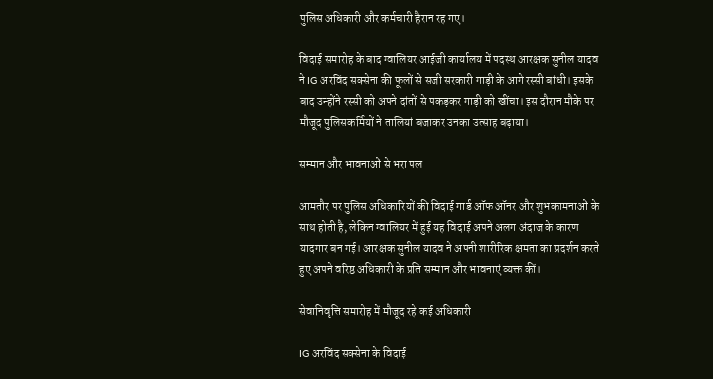पुलिस अधिकारी और कर्मचारी हैरान रह गए।

विदाई समारोह के बाद ग्वालियर आईजी कार्यालय में पदस्थ आरक्षक सुनील यादव ने IG अरविंद सक्सेना की फूलों से सजी सरकारी गाड़ी के आगे रस्सी बांधी। इसके बाद उन्होंने रस्सी को अपने दांतों से पकड़कर गाड़ी को खींचा। इस दौरान मौके पर मौजूद पुलिसकर्मियों ने तालियां बजाकर उनका उत्साह बढ़ाया।

सम्मान और भावनाओं से भरा पल

आमतौर पर पुलिस अधिकारियों की विदाई गार्ड ऑफ ऑनर और शुभकामनाओं के साथ होती है, लेकिन ग्वालियर में हुई यह विदाई अपने अलग अंदाज के कारण यादगार बन गई। आरक्षक सुनील यादव ने अपनी शारीरिक क्षमता का प्रदर्शन करते हुए अपने वरिष्ठ अधिकारी के प्रति सम्मान और भावनाएं व्यक्त कीं।

सेवानिवृत्ति समारोह में मौजूद रहे कई अधिकारी

IG अरविंद सक्सेना के विदाई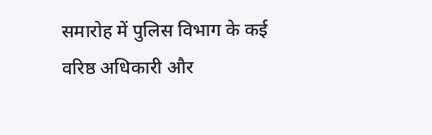समारोह में पुलिस विभाग के कई वरिष्ठ अधिकारी और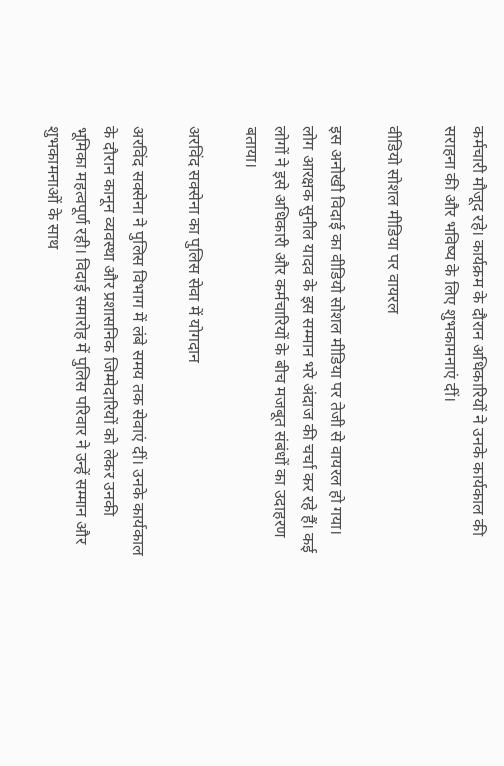कर्मचारी मौजूद रहे। कार्यक्रम के दौरान अधिकारियों ने उनके कार्यकाल की सराहना की और भविष्य के लिए शुभकामनाएं दीं।

वीडियो सोशल मीडिया पर वायरल

इस अनोखी विदाई का वीडियो सोशल मीडिया पर तेजी से वायरल हो गया। लोग आरक्षक सुनील यादव के इस सम्मान भरे अंदाज की चर्चा कर रहे हैं। कई लोगों ने इसे अधिकारी और कर्मचारियों के बीच मजबूत संबंधों का उदाहरण बताया।

अरविंद सक्सेना का पुलिस सेवा में योगदान

अरविंद सक्सेना ने पुलिस विभाग में लंबे समय तक सेवाएं दीं। उनके कार्यकाल के दौरान कानून व्यवस्था और प्रशासनिक जिम्मेदारियों को लेकर उनकी भूमिका महत्वपूर्ण रही। विदाई समारोह में पुलिस परिवार ने उन्हें सम्मान और शुभकामनाओं के साथ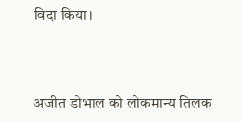विदा किया।



अजीत डोभाल को लोकमान्य तिलक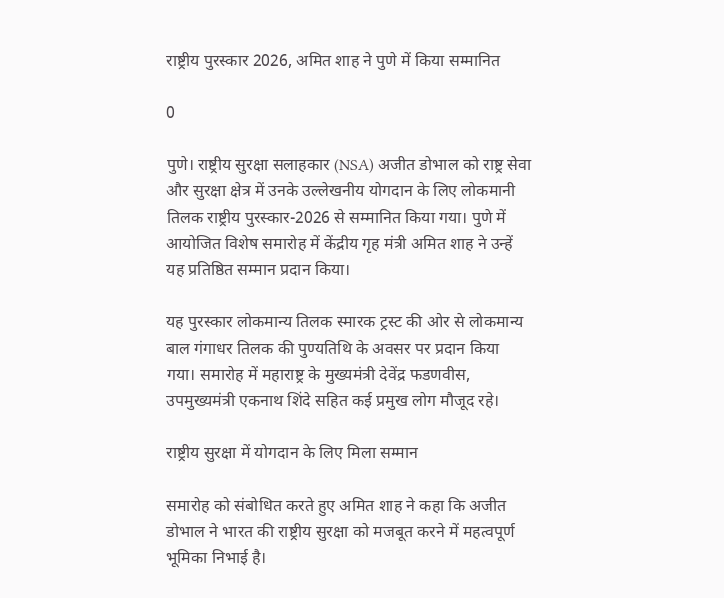राष्ट्रीय पुरस्कार 2026, अमित शाह ने पुणे में किया सम्मानित

0

पुणे। राष्ट्रीय सुरक्षा सलाहकार (NSA) अजीत डोभाल को राष्ट्र सेवा और सुरक्षा क्षेत्र में उनके उल्लेखनीय योगदान के लिए लोकमानी तिलक राष्ट्रीय पुरस्कार-2026 से सम्मानित किया गया। पुणे में आयोजित विशेष समारोह में केंद्रीय गृह मंत्री अमित शाह ने उन्हें यह प्रतिष्ठित सम्मान प्रदान किया।

यह पुरस्कार लोकमान्य तिलक स्मारक ट्रस्ट की ओर से लोकमान्य बाल गंगाधर तिलक की पुण्यतिथि के अवसर पर प्रदान किया गया। समारोह में महाराष्ट्र के मुख्यमंत्री देवेंद्र फडणवीस, उपमुख्यमंत्री एकनाथ शिंदे सहित कई प्रमुख लोग मौजूद रहे।

राष्ट्रीय सुरक्षा में योगदान के लिए मिला सम्मान

समारोह को संबोधित करते हुए अमित शाह ने कहा कि अजीत डोभाल ने भारत की राष्ट्रीय सुरक्षा को मजबूत करने में महत्वपूर्ण भूमिका निभाई है।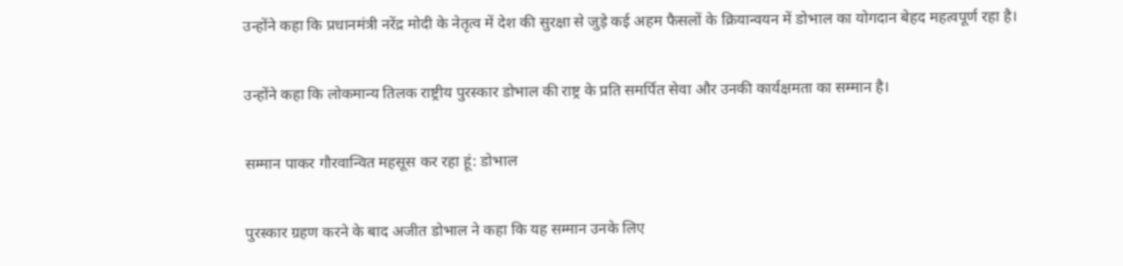उन्होंने कहा कि प्रधानमंत्री नरेंद्र मोदी के नेतृत्व में देश की सुरक्षा से जुड़े कई अहम फैसलों के क्रियान्वयन में डोभाल का योगदान बेहद महत्वपूर्ण रहा है।

उन्होंने कहा कि लोकमान्य तिलक राष्ट्रीय पुरस्कार डोभाल की राष्ट्र के प्रति समर्पित सेवा और उनकी कार्यक्षमता का सम्मान है।

सम्मान पाकर गौरवान्वित महसूस कर रहा हूं: डोभाल

पुरस्कार ग्रहण करने के बाद अजीत डोभाल ने कहा कि यह सम्मान उनके लिए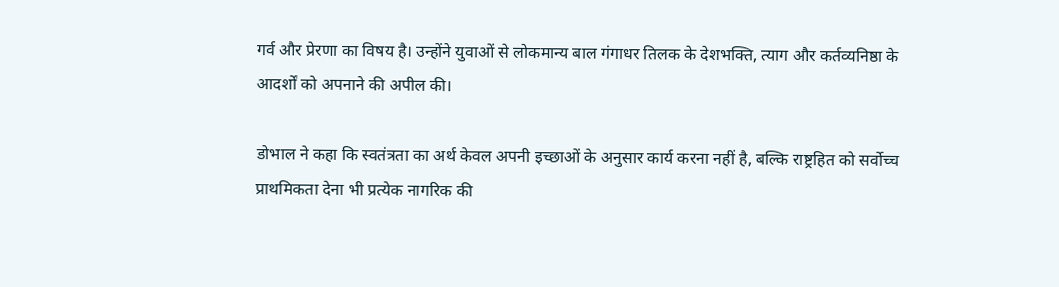गर्व और प्रेरणा का विषय है। उन्होंने युवाओं से लोकमान्य बाल गंगाधर तिलक के देशभक्ति, त्याग और कर्तव्यनिष्ठा के आदर्शों को अपनाने की अपील की।

डोभाल ने कहा कि स्वतंत्रता का अर्थ केवल अपनी इच्छाओं के अनुसार कार्य करना नहीं है, बल्कि राष्ट्रहित को सर्वोच्च प्राथमिकता देना भी प्रत्येक नागरिक की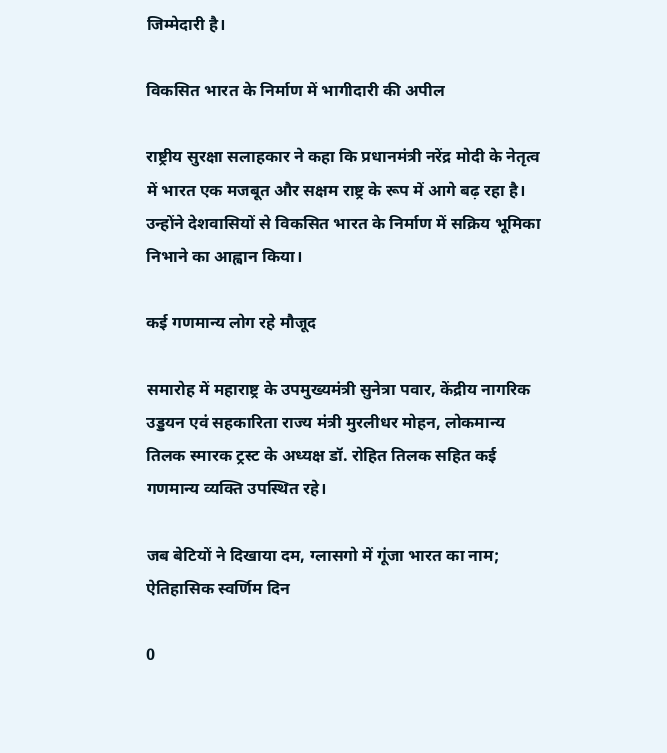जिम्मेदारी है।

विकसित भारत के निर्माण में भागीदारी की अपील

राष्ट्रीय सुरक्षा सलाहकार ने कहा कि प्रधानमंत्री नरेंद्र मोदी के नेतृत्व में भारत एक मजबूत और सक्षम राष्ट्र के रूप में आगे बढ़ रहा है। उन्होंने देशवासियों से विकसित भारत के निर्माण में सक्रिय भूमिका निभाने का आह्वान किया।

कई गणमान्य लोग रहे मौजूद

समारोह में महाराष्ट्र के उपमुख्यमंत्री सुनेत्रा पवार, केंद्रीय नागरिक उड्डयन एवं सहकारिता राज्य मंत्री मुरलीधर मोहन, लोकमान्य तिलक स्मारक ट्रस्ट के अध्यक्ष डॉ. रोहित तिलक सहित कई गणमान्य व्यक्ति उपस्थित रहे।

जब बेटियों ने दिखाया दम, ग्लासगो में गूंजा भारत का नाम; ऐतिहासिक स्वर्णिम दिन

0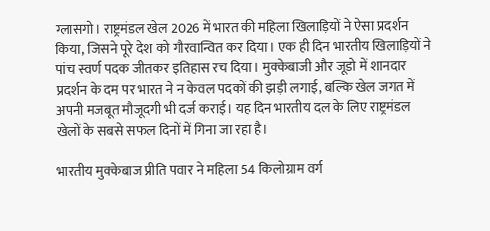ग्लासगो। राष्ट्रमंडल खेल 2026 में भारत की महिला खिलाड़ियों ने ऐसा प्रदर्शन किया, जिसने पूरे देश को गौरवान्वित कर दिया। एक ही दिन भारतीय खिलाड़ियों ने पांच स्वर्ण पदक जीतकर इतिहास रच दिया। मुक्केबाजी और जूडो में शानदार प्रदर्शन के दम पर भारत ने न केवल पदकों की झड़ी लगाई, बल्कि खेल जगत में अपनी मजबूत मौजूदगी भी दर्ज कराई। यह दिन भारतीय दल के लिए राष्ट्रमंडल खेलों के सबसे सफल दिनों में गिना जा रहा है।

भारतीय मुक्केबाज प्रीति पवार ने महिला 54 किलोग्राम वर्ग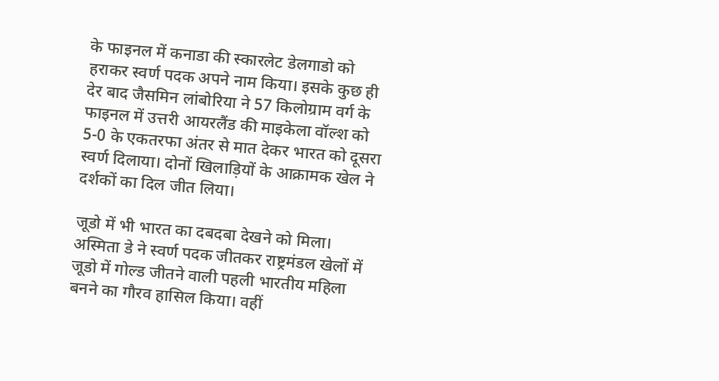के फाइनल में कनाडा की स्कारलेट डेलगाडो को हराकर स्वर्ण पदक अपने नाम किया। इसके कुछ ही देर बाद जैसमिन लांबोरिया ने 57 किलोग्राम वर्ग के फाइनल में उत्तरी आयरलैंड की माइकेला वॉल्श को 5-0 के एकतरफा अंतर से मात देकर भारत को दूसरा स्वर्ण दिलाया। दोनों खिलाड़ियों के आक्रामक खेल ने दर्शकों का दिल जीत लिया।

जूडो में भी भारत का दबदबा देखने को मिला। अस्मिता डे ने स्वर्ण पदक जीतकर राष्ट्रमंडल खेलों में जूडो में गोल्ड जीतने वाली पहली भारतीय महिला बनने का गौरव हासिल किया। वहीं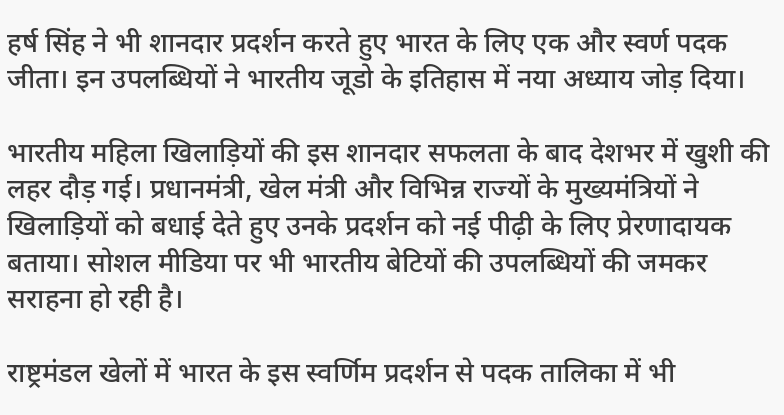हर्ष सिंह ने भी शानदार प्रदर्शन करते हुए भारत के लिए एक और स्वर्ण पदक जीता। इन उपलब्धियों ने भारतीय जूडो के इतिहास में नया अध्याय जोड़ दिया।

भारतीय महिला खिलाड़ियों की इस शानदार सफलता के बाद देशभर में खुशी की लहर दौड़ गई। प्रधानमंत्री, खेल मंत्री और विभिन्न राज्यों के मुख्यमंत्रियों ने खिलाड़ियों को बधाई देते हुए उनके प्रदर्शन को नई पीढ़ी के लिए प्रेरणादायक बताया। सोशल मीडिया पर भी भारतीय बेटियों की उपलब्धियों की जमकर सराहना हो रही है।

राष्ट्रमंडल खेलों में भारत के इस स्वर्णिम प्रदर्शन से पदक तालिका में भी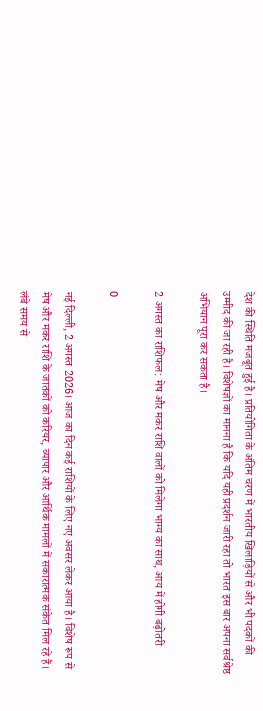देश की स्थिति मजबूत हुई है। प्रतियोगिता के अंतिम चरण में भारतीय खिलाड़ियों से और भी पदकों की उम्मीद की जा रही है। विशेषज्ञों का मानना है कि यदि यही प्रदर्शन जारी रहा तो भारत इस बार अपना सर्वश्रेष्ठ अभियान पूरा कर सकता है।

2 अगस्त का राशिफल: मेष और मकर राशि वालों को मिलेगा भाग्य का साथ, आय में होगी बढ़ोतरी

0

नई दिल्ली, 2 अगस्त 2026। आज का दिन कई राशियों के लिए नए अवसर लेकर आया है। विशेष रूप से मेष और मकर राशि के जातकों को करियर, व्यापार और आर्थिक मामलों में सकारात्मक संकेत मिल रहे हैं। लंबे समय से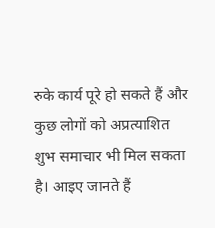रुके कार्य पूरे हो सकते हैं और कुछ लोगों को अप्रत्याशित शुभ समाचार भी मिल सकता है। आइए जानते हैं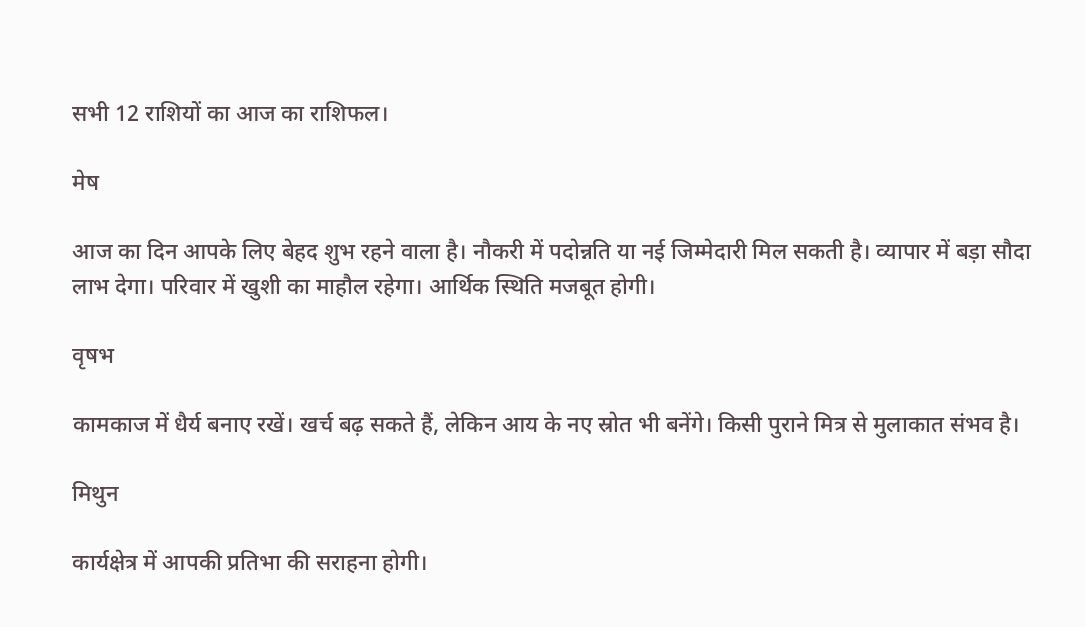सभी 12 राशियों का आज का राशिफल।

मेष

आज का दिन आपके लिए बेहद शुभ रहने वाला है। नौकरी में पदोन्नति या नई जिम्मेदारी मिल सकती है। व्यापार में बड़ा सौदा लाभ देगा। परिवार में खुशी का माहौल रहेगा। आर्थिक स्थिति मजबूत होगी।

वृषभ

कामकाज में धैर्य बनाए रखें। खर्च बढ़ सकते हैं, लेकिन आय के नए स्रोत भी बनेंगे। किसी पुराने मित्र से मुलाकात संभव है।

मिथुन

कार्यक्षेत्र में आपकी प्रतिभा की सराहना होगी।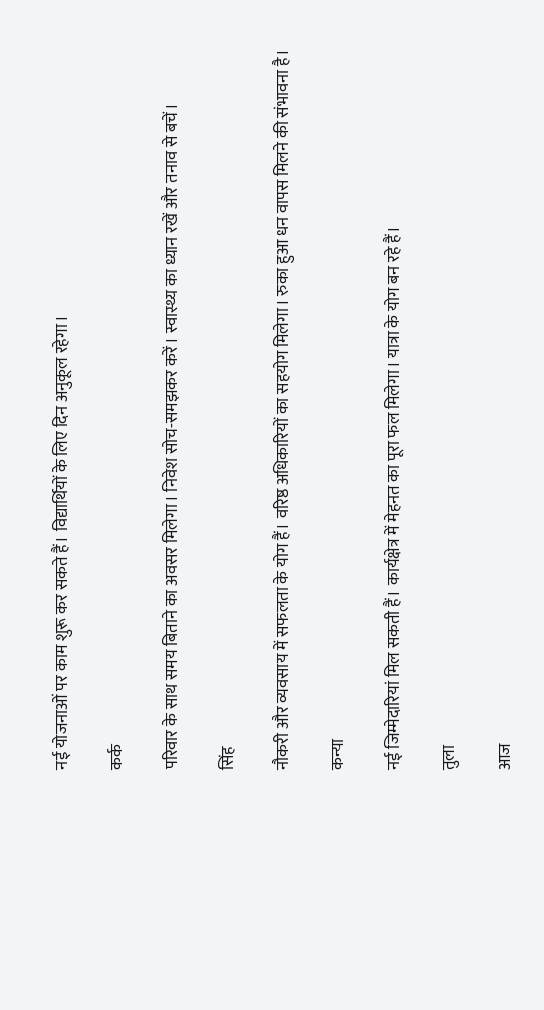नई योजनाओं पर काम शुरू कर सकते हैं। विद्यार्थियों के लिए दिन अनुकूल रहेगा।

कर्क

परिवार के साथ समय बिताने का अवसर मिलेगा। निवेश सोच-समझकर करें। स्वास्थ्य का ध्यान रखें और तनाव से बचें।

सिंह

नौकरी और व्यवसाय में सफलता के योग हैं। वरिष्ठ अधिकारियों का सहयोग मिलेगा। रुका हुआ धन वापस मिलने की संभावना है।

कन्या

नई जिम्मेदारियां मिल सकती हैं। कार्यक्षेत्र में मेहनत का पूरा फल मिलेगा। यात्रा के योग बन रहे हैं।

तुला

आज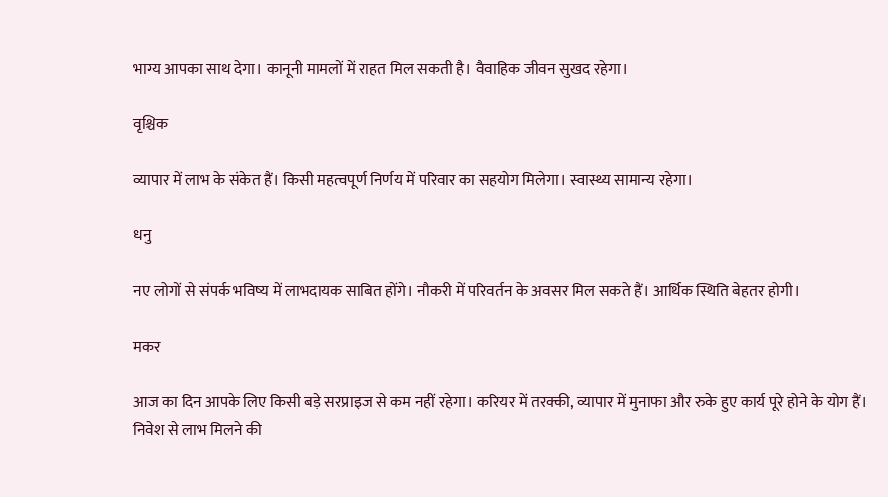भाग्य आपका साथ देगा। कानूनी मामलों में राहत मिल सकती है। वैवाहिक जीवन सुखद रहेगा।

वृश्चिक

व्यापार में लाभ के संकेत हैं। किसी महत्वपूर्ण निर्णय में परिवार का सहयोग मिलेगा। स्वास्थ्य सामान्य रहेगा।

धनु

नए लोगों से संपर्क भविष्य में लाभदायक साबित होंगे। नौकरी में परिवर्तन के अवसर मिल सकते हैं। आर्थिक स्थिति बेहतर होगी।

मकर

आज का दिन आपके लिए किसी बड़े सरप्राइज से कम नहीं रहेगा। करियर में तरक्की, व्यापार में मुनाफा और रुके हुए कार्य पूरे होने के योग हैं। निवेश से लाभ मिलने की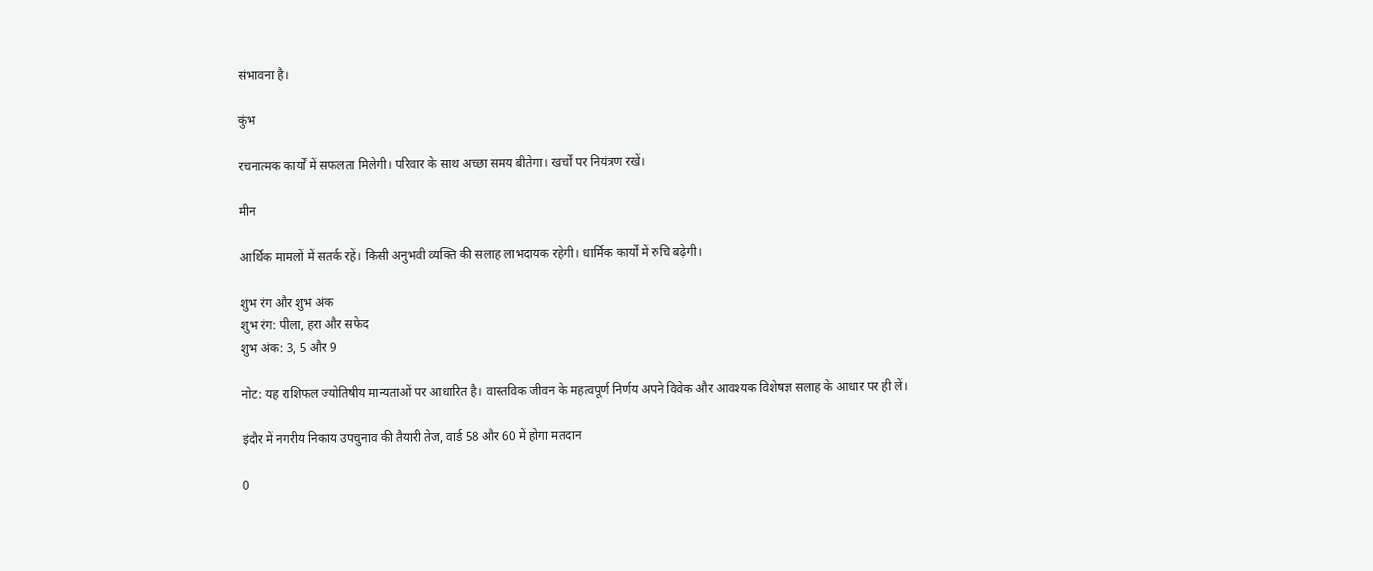संभावना है।

कुंभ

रचनात्मक कार्यों में सफलता मिलेगी। परिवार के साथ अच्छा समय बीतेगा। खर्चों पर नियंत्रण रखें।

मीन

आर्थिक मामलों में सतर्क रहें। किसी अनुभवी व्यक्ति की सलाह लाभदायक रहेगी। धार्मिक कार्यों में रुचि बढ़ेगी।

शुभ रंग और शुभ अंक
शुभ रंग: पीला, हरा और सफेद
शुभ अंक: 3, 5 और 9

नोट: यह राशिफल ज्योतिषीय मान्यताओं पर आधारित है। वास्तविक जीवन के महत्वपूर्ण निर्णय अपने विवेक और आवश्यक विशेषज्ञ सलाह के आधार पर ही लें।

इंदौर में नगरीय निकाय उपचुनाव की तैयारी तेज, वार्ड 58 और 60 में होगा मतदान

0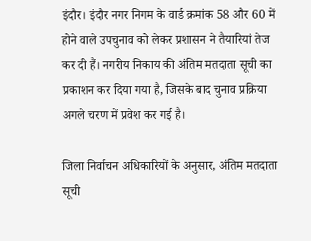इंदौर। इंदौर नगर निगम के वार्ड क्रमांक 58 और 60 में होने वाले उपचुनाव को लेकर प्रशासन ने तैयारियां तेज कर दी हैं। नगरीय निकाय की अंतिम मतदाता सूची का प्रकाशन कर दिया गया है, जिसके बाद चुनाव प्रक्रिया अगले चरण में प्रवेश कर गई है।

जिला निर्वाचन अधिकारियों के अनुसार, अंतिम मतदाता सूची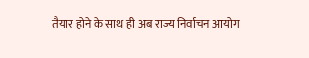तैयार होने के साथ ही अब राज्य निर्वाचन आयोग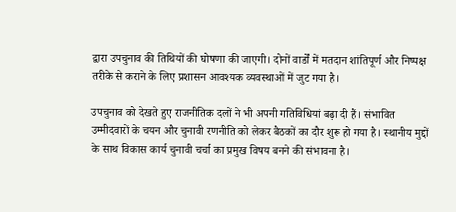द्वारा उपचुनाव की तिथियों की घोषणा की जाएगी। दोनों वार्डों में मतदान शांतिपूर्ण और निष्पक्ष तरीके से कराने के लिए प्रशासन आवश्यक व्यवस्थाओं में जुट गया है।

उपचुनाव को देखते हुए राजनीतिक दलों ने भी अपनी गतिविधियां बढ़ा दी हैं। संभावित उम्मीदवारों के चयन और चुनावी रणनीति को लेकर बैठकों का दौर शुरू हो गया है। स्थानीय मुद्दों के साथ विकास कार्य चुनावी चर्चा का प्रमुख विषय बनने की संभावना है।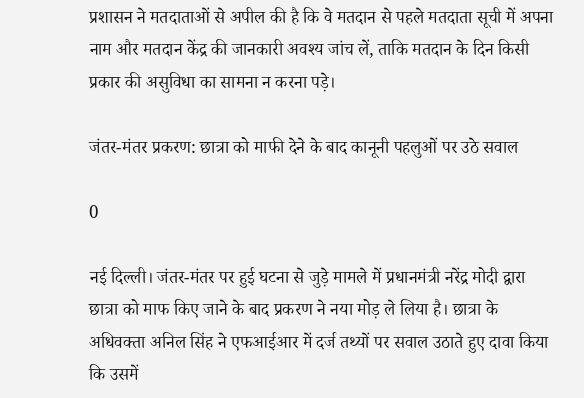प्रशासन ने मतदाताओं से अपील की है कि वे मतदान से पहले मतदाता सूची में अपना नाम और मतदान केंद्र की जानकारी अवश्य जांच लें, ताकि मतदान के दिन किसी प्रकार की असुविधा का सामना न करना पड़े।

जंतर-मंतर प्रकरण: छात्रा को माफी देने के बाद कानूनी पहलुओं पर उठे सवाल

0

नई दिल्ली। जंतर-मंतर पर हुई घटना से जुड़े मामले में प्रधानमंत्री नरेंद्र मोदी द्वारा छात्रा को माफ किए जाने के बाद प्रकरण ने नया मोड़ ले लिया है। छात्रा के अधिवक्ता अनिल सिंह ने एफआईआर में दर्ज तथ्यों पर सवाल उठाते हुए दावा किया कि उसमें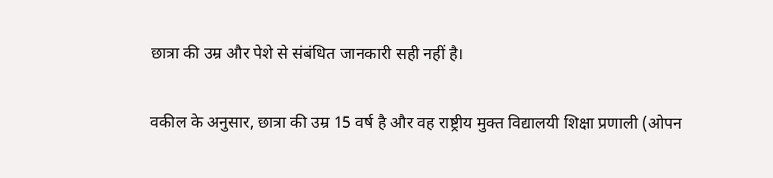छात्रा की उम्र और पेशे से संबंधित जानकारी सही नहीं है।

वकील के अनुसार, छात्रा की उम्र 15 वर्ष है और वह राष्ट्रीय मुक्त विद्यालयी शिक्षा प्रणाली (ओपन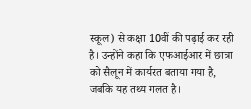स्कूल) से कक्षा 10वीं की पढ़ाई कर रही है। उन्होंने कहा कि एफआईआर में छात्रा को सैलून में कार्यरत बताया गया है, जबकि यह तथ्य गलत है।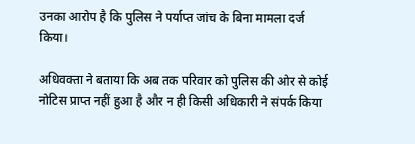उनका आरोप है कि पुलिस ने पर्याप्त जांच के बिना मामला दर्ज किया।

अधिवक्ता ने बताया कि अब तक परिवार को पुलिस की ओर से कोई नोटिस प्राप्त नहीं हुआ है और न ही किसी अधिकारी ने संपर्क किया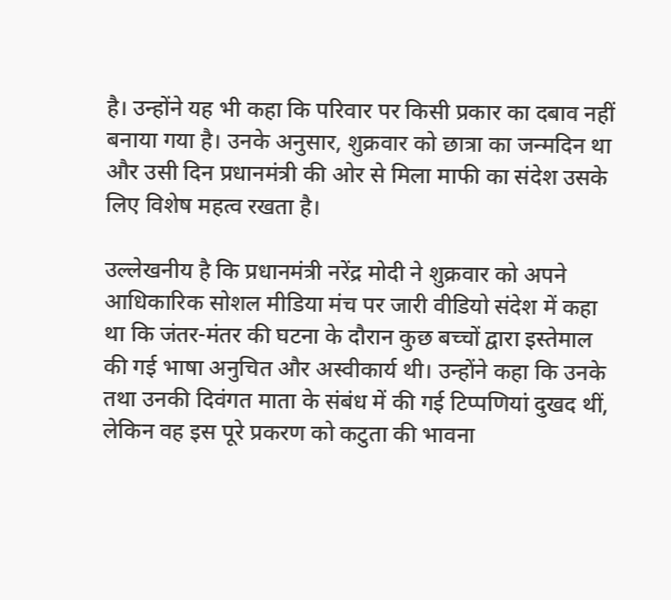है। उन्होंने यह भी कहा कि परिवार पर किसी प्रकार का दबाव नहीं बनाया गया है। उनके अनुसार, शुक्रवार को छात्रा का जन्मदिन था और उसी दिन प्रधानमंत्री की ओर से मिला माफी का संदेश उसके लिए विशेष महत्व रखता है।

उल्लेखनीय है कि प्रधानमंत्री नरेंद्र मोदी ने शुक्रवार को अपने आधिकारिक सोशल मीडिया मंच पर जारी वीडियो संदेश में कहा था कि जंतर-मंतर की घटना के दौरान कुछ बच्चों द्वारा इस्तेमाल की गई भाषा अनुचित और अस्वीकार्य थी। उन्होंने कहा कि उनके तथा उनकी दिवंगत माता के संबंध में की गई टिप्पणियां दुखद थीं, लेकिन वह इस पूरे प्रकरण को कटुता की भावना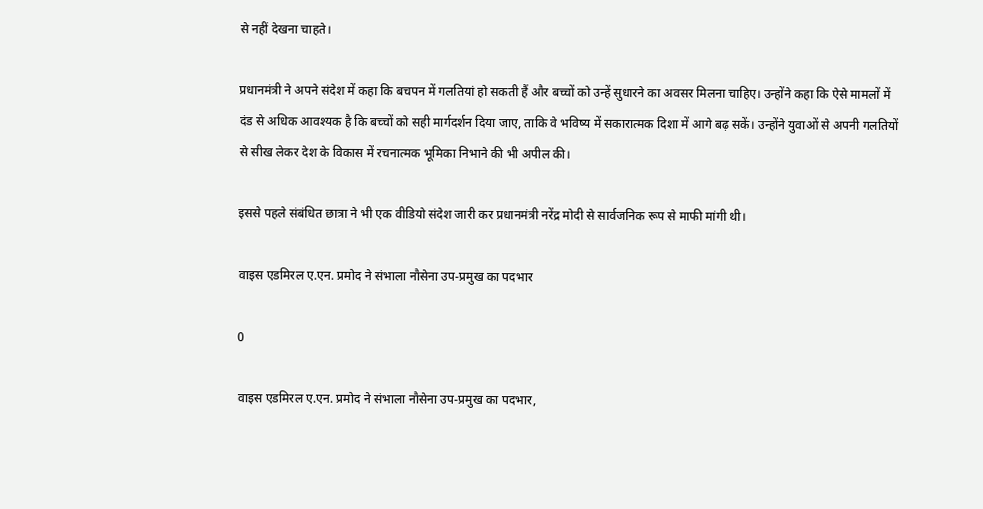से नहीं देखना चाहते।

प्रधानमंत्री ने अपने संदेश में कहा कि बचपन में गलतियां हो सकती हैं और बच्चों को उन्हें सुधारने का अवसर मिलना चाहिए। उन्होंने कहा कि ऐसे मामलों में दंड से अधिक आवश्यक है कि बच्चों को सही मार्गदर्शन दिया जाए, ताकि वे भविष्य में सकारात्मक दिशा में आगे बढ़ सकें। उन्होंने युवाओं से अपनी गलतियों से सीख लेकर देश के विकास में रचनात्मक भूमिका निभाने की भी अपील की।

इससे पहले संबंधित छात्रा ने भी एक वीडियो संदेश जारी कर प्रधानमंत्री नरेंद्र मोदी से सार्वजनिक रूप से माफी मांगी थी।

वाइस एडमिरल ए.एन. प्रमोद ने संभाला नौसेना उप-प्रमुख का पदभार

0

वाइस एडमिरल ए.एन. प्रमोद ने संभाला नौसेना उप-प्रमुख का पदभार,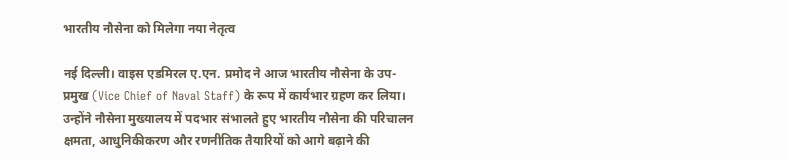भारतीय नौसेना को मिलेगा नया नेतृत्व

नई दिल्ली। वाइस एडमिरल ए.एन. प्रमोद ने आज भारतीय नौसेना के उप-प्रमुख (Vice Chief of Naval Staff) के रूप में कार्यभार ग्रहण कर लिया। उन्होंने नौसेना मुख्यालय में पदभार संभालते हुए भारतीय नौसेना की परिचालन क्षमता, आधुनिकीकरण और रणनीतिक तैयारियों को आगे बढ़ाने की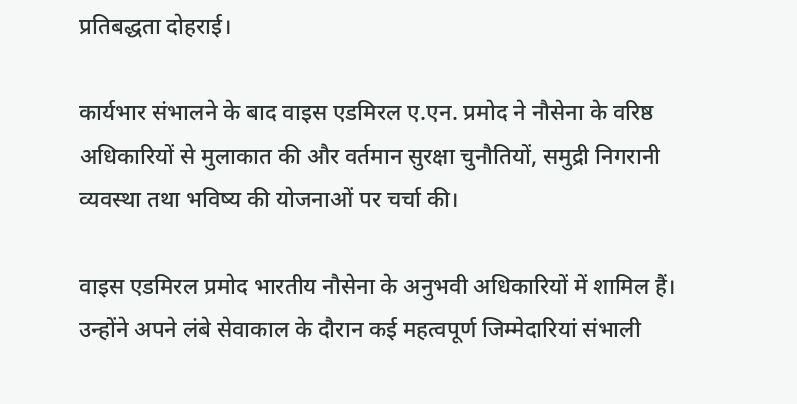प्रतिबद्धता दोहराई।

कार्यभार संभालने के बाद वाइस एडमिरल ए.एन. प्रमोद ने नौसेना के वरिष्ठ अधिकारियों से मुलाकात की और वर्तमान सुरक्षा चुनौतियों, समुद्री निगरानी व्यवस्था तथा भविष्य की योजनाओं पर चर्चा की।

वाइस एडमिरल प्रमोद भारतीय नौसेना के अनुभवी अधिकारियों में शामिल हैं। उन्होंने अपने लंबे सेवाकाल के दौरान कई महत्वपूर्ण जिम्मेदारियां संभाली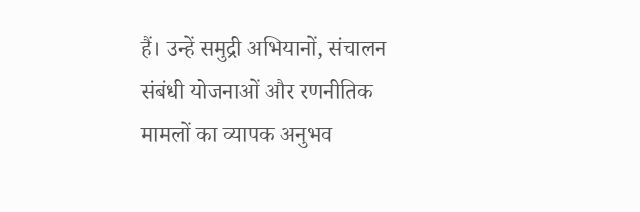हैं। उन्हें समुद्री अभियानों, संचालन संबंधी योजनाओं और रणनीतिक मामलों का व्यापक अनुभव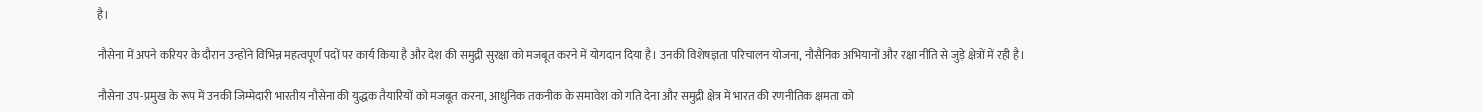है।

नौसेना में अपने करियर के दौरान उन्होंने विभिन्न महत्वपूर्ण पदों पर कार्य किया है और देश की समुद्री सुरक्षा को मजबूत करने में योगदान दिया है। उनकी विशेषज्ञता परिचालन योजना, नौसैनिक अभियानों और रक्षा नीति से जुड़े क्षेत्रों में रही है।

नौसेना उप-प्रमुख के रूप में उनकी जिम्मेदारी भारतीय नौसेना की युद्धक तैयारियों को मजबूत करना, आधुनिक तकनीक के समावेश को गति देना और समुद्री क्षेत्र में भारत की रणनीतिक क्षमता को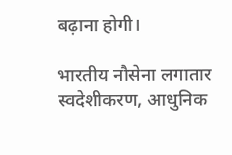बढ़ाना होगी।

भारतीय नौसेना लगातार स्वदेशीकरण, आधुनिक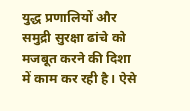युद्ध प्रणालियों और समुद्री सुरक्षा ढांचे को मजबूत करने की दिशा में काम कर रही है। ऐसे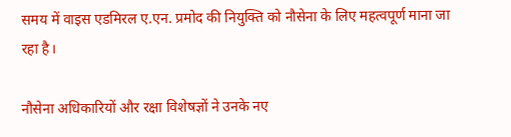समय में वाइस एडमिरल ए.एन. प्रमोद की नियुक्ति को नौसेना के लिए महत्वपूर्ण माना जा रहा है।

नौसेना अधिकारियों और रक्षा विशेषज्ञों ने उनके नए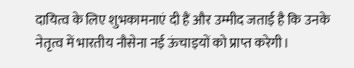दायित्व के लिए शुभकामनाएं दी हैं और उम्मीद जताई है कि उनके नेतृत्व में भारतीय नौसेना नई ऊंचाइयों को प्राप्त करेगी।